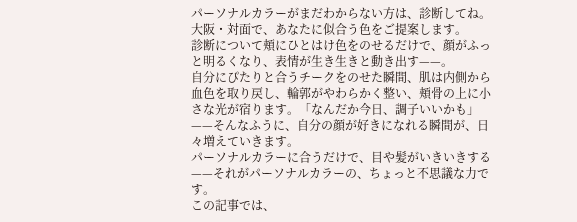パーソナルカラーがまだわからない方は、診断してね。大阪・対面で、あなたに似合う色をご提案します。
診断について頬にひとはけ色をのせるだけで、顔がふっと明るくなり、表情が生き生きと動き出す——。
自分にぴたりと合うチークをのせた瞬間、肌は内側から血色を取り戻し、輪郭がやわらかく整い、頬骨の上に小さな光が宿ります。「なんだか今日、調子いいかも」——そんなふうに、自分の顔が好きになれる瞬間が、日々増えていきます。
パーソナルカラーに合うだけで、目や髪がいきいきする——それがパーソナルカラーの、ちょっと不思議な力です。
この記事では、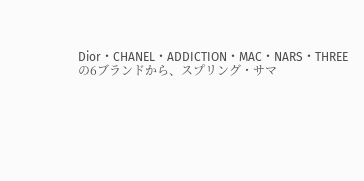Dior・CHANEL・ADDICTION・MAC・NARS・THREEの6ブランドから、スプリング・サマ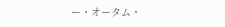ー・オータム・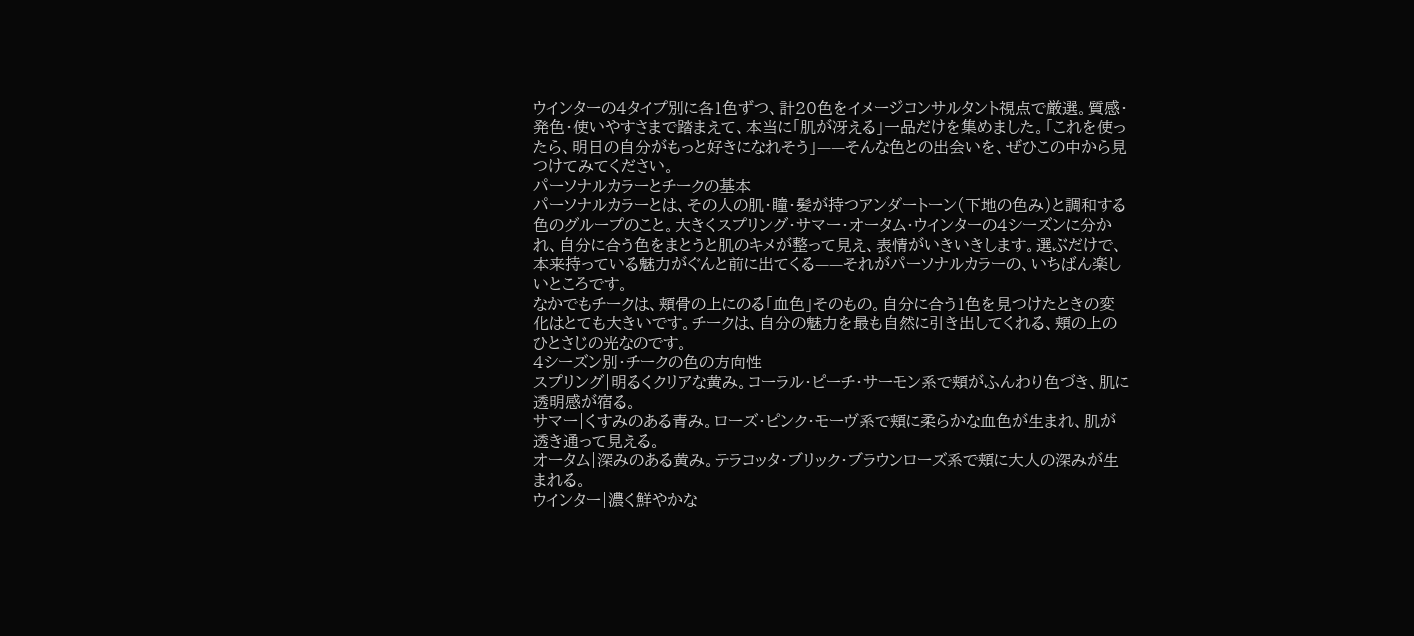ウインターの4タイプ別に各1色ずつ、計20色をイメージコンサルタント視点で厳選。質感・発色・使いやすさまで踏まえて、本当に「肌が冴える」一品だけを集めました。「これを使ったら、明日の自分がもっと好きになれそう」——そんな色との出会いを、ぜひこの中から見つけてみてください。
パーソナルカラーとチークの基本
パーソナルカラーとは、その人の肌・瞳・髪が持つアンダートーン(下地の色み)と調和する色のグループのこと。大きくスプリング・サマー・オータム・ウインターの4シーズンに分かれ、自分に合う色をまとうと肌のキメが整って見え、表情がいきいきします。選ぶだけで、本来持っている魅力がぐんと前に出てくる——それがパーソナルカラーの、いちばん楽しいところです。
なかでもチークは、頬骨の上にのる「血色」そのもの。自分に合う1色を見つけたときの変化はとても大きいです。チークは、自分の魅力を最も自然に引き出してくれる、頬の上のひとさじの光なのです。
4シーズン別・チークの色の方向性
スプリング|明るくクリアな黄み。コーラル・ピーチ・サーモン系で頬がふんわり色づき、肌に透明感が宿る。
サマー|くすみのある青み。ローズ・ピンク・モーヴ系で頬に柔らかな血色が生まれ、肌が透き通って見える。
オータム|深みのある黄み。テラコッタ・ブリック・ブラウンローズ系で頬に大人の深みが生まれる。
ウインター|濃く鮮やかな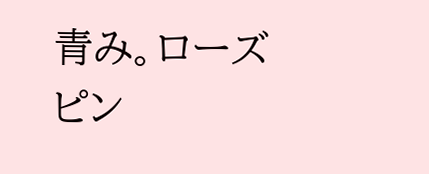青み。ローズピン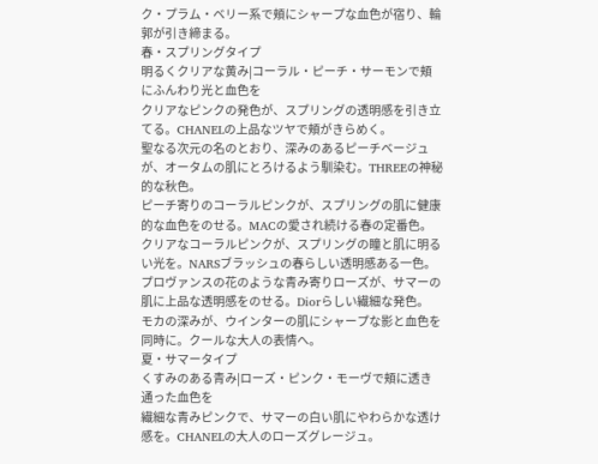ク・プラム・ベリー系で頬にシャープな血色が宿り、輪郭が引き締まる。
春・スプリングタイプ
明るくクリアな黄み|コーラル・ピーチ・サーモンで頬にふんわり光と血色を
クリアなピンクの発色が、スプリングの透明感を引き立てる。CHANELの上品なツヤで頬がきらめく。
聖なる次元の名のとおり、深みのあるピーチベージュが、オータムの肌にとろけるよう馴染む。THREEの神秘的な秋色。
ピーチ寄りのコーラルピンクが、スプリングの肌に健康的な血色をのせる。MACの愛され続ける春の定番色。
クリアなコーラルピンクが、スプリングの瞳と肌に明るい光を。NARSブラッシュの春らしい透明感ある一色。
プロヴァンスの花のような青み寄りローズが、サマーの肌に上品な透明感をのせる。Diorらしい繊細な発色。
モカの深みが、ウインターの肌にシャープな影と血色を同時に。クールな大人の表情へ。
夏・サマータイプ
くすみのある青み|ローズ・ピンク・モーヴで頬に透き通った血色を
繊細な青みピンクで、サマーの白い肌にやわらかな透け感を。CHANELの大人のローズグレージュ。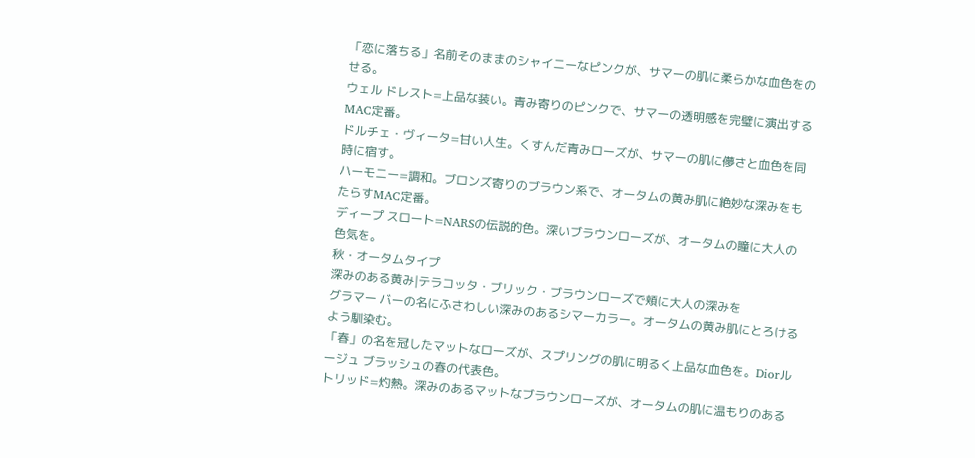「恋に落ちる」名前そのままのシャイニーなピンクが、サマーの肌に柔らかな血色をのせる。
ウェル ドレスト=上品な装い。青み寄りのピンクで、サマーの透明感を完璧に演出するMAC定番。
ドルチェ・ヴィータ=甘い人生。くすんだ青みローズが、サマーの肌に儚さと血色を同時に宿す。
ハーモニー=調和。ブロンズ寄りのブラウン系で、オータムの黄み肌に絶妙な深みをもたらすMAC定番。
ディープ スロート=NARSの伝説的色。深いブラウンローズが、オータムの瞳に大人の色気を。
秋・オータムタイプ
深みのある黄み|テラコッタ・ブリック・ブラウンローズで頬に大人の深みを
グラマー バーの名にふさわしい深みのあるシマーカラー。オータムの黄み肌にとろけるよう馴染む。
「春」の名を冠したマットなローズが、スプリングの肌に明るく上品な血色を。Diorルージュ ブラッシュの春の代表色。
トリッド=灼熱。深みのあるマットなブラウンローズが、オータムの肌に温もりのある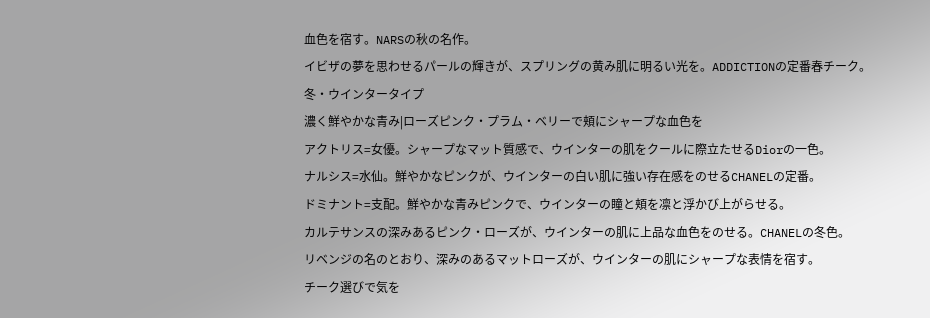血色を宿す。NARSの秋の名作。
イビザの夢を思わせるパールの輝きが、スプリングの黄み肌に明るい光を。ADDICTIONの定番春チーク。
冬・ウインタータイプ
濃く鮮やかな青み|ローズピンク・プラム・ベリーで頬にシャープな血色を
アクトリス=女優。シャープなマット質感で、ウインターの肌をクールに際立たせるDiorの一色。
ナルシス=水仙。鮮やかなピンクが、ウインターの白い肌に強い存在感をのせるCHANELの定番。
ドミナント=支配。鮮やかな青みピンクで、ウインターの瞳と頬を凛と浮かび上がらせる。
カルテサンスの深みあるピンク・ローズが、ウインターの肌に上品な血色をのせる。CHANELの冬色。
リベンジの名のとおり、深みのあるマットローズが、ウインターの肌にシャープな表情を宿す。
チーク選びで気を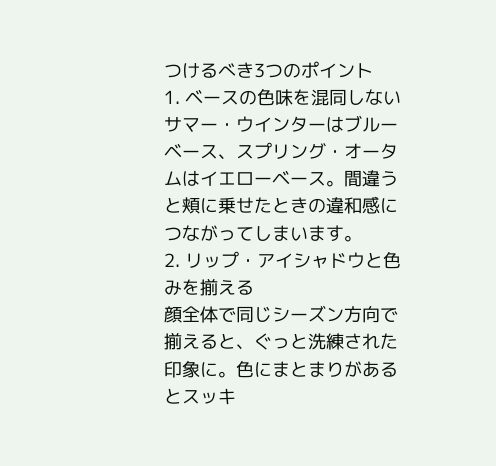つけるべき3つのポイント
1. ベースの色味を混同しない
サマー・ウインターはブルーベース、スプリング・オータムはイエローベース。間違うと頬に乗せたときの違和感につながってしまいます。
2. リップ・アイシャドウと色みを揃える
顔全体で同じシーズン方向で揃えると、ぐっと洗練された印象に。色にまとまりがあるとスッキ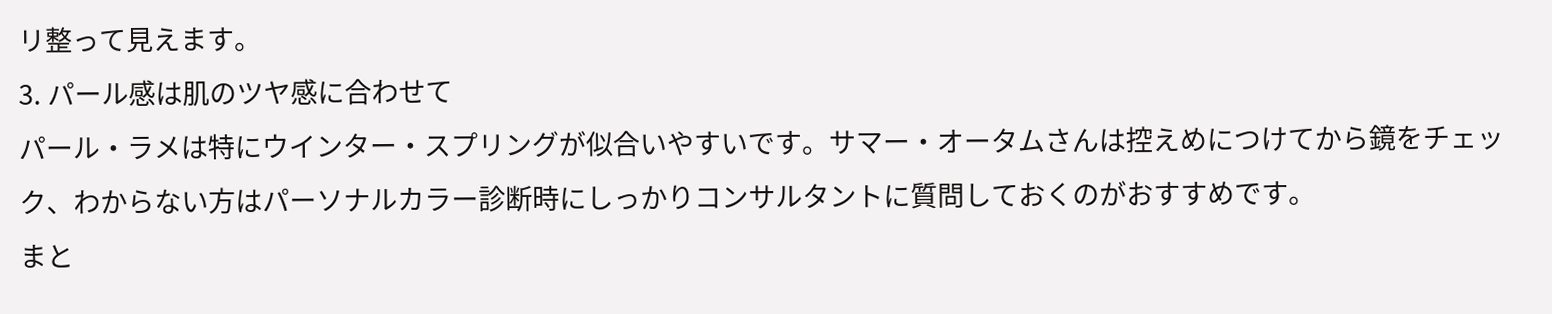リ整って見えます。
3. パール感は肌のツヤ感に合わせて
パール・ラメは特にウインター・スプリングが似合いやすいです。サマー・オータムさんは控えめにつけてから鏡をチェック、わからない方はパーソナルカラー診断時にしっかりコンサルタントに質問しておくのがおすすめです。
まと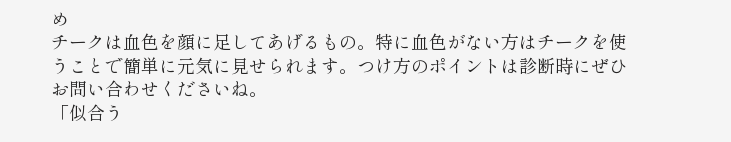め
チークは血色を顔に足してあげるもの。特に血色がない方はチークを使うことで簡単に元気に見せられます。つけ方のポイントは診断時にぜひお問い合わせくださいね。
「似合う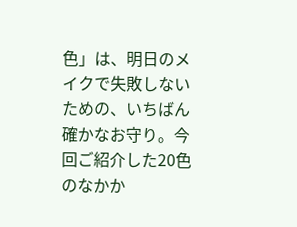色」は、明日のメイクで失敗しないための、いちばん確かなお守り。今回ご紹介した20色のなかか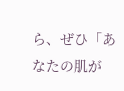ら、ぜひ「あなたの肌が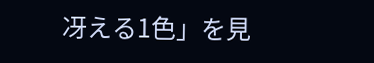冴える1色」を見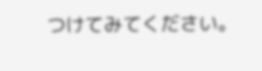つけてみてください。